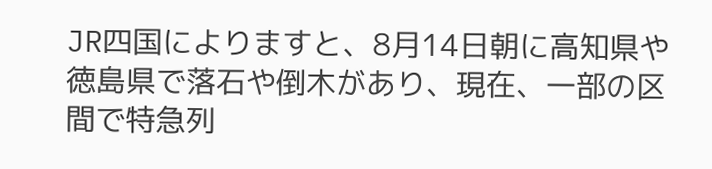JR四国によりますと、8月14日朝に高知県や徳島県で落石や倒木があり、現在、一部の区間で特急列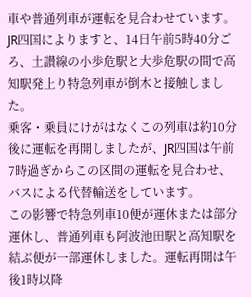車や普通列車が運転を見合わせています。
JR四国によりますと、14日午前5時40分ごろ、土讃線の小歩危駅と大歩危駅の間で高知駅発上り特急列車が倒木と接触しました。
乗客・乗員にけがはなくこの列車は約10分後に運転を再開しましたが、JR四国は午前7時過ぎからこの区間の運転を見合わせ、バスによる代替輸送をしています。
この影響で特急列車10便が運休または部分運休し、普通列車も阿波池田駅と高知駅を結ぶ便が一部運休しました。運転再開は午後1時以降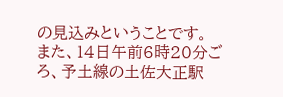の見込みということです。
また、14日午前6時20分ごろ、予土線の土佐大正駅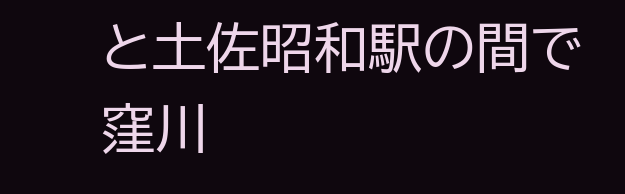と土佐昭和駅の間で窪川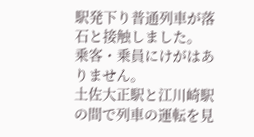駅発下り普通列車が落石と接触しました。
乗客・乗員にけがはありません。
土佐大正駅と江川崎駅の間で列車の運転を見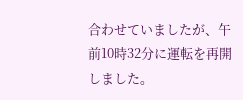合わせていましたが、午前10時32分に運転を再開しました。